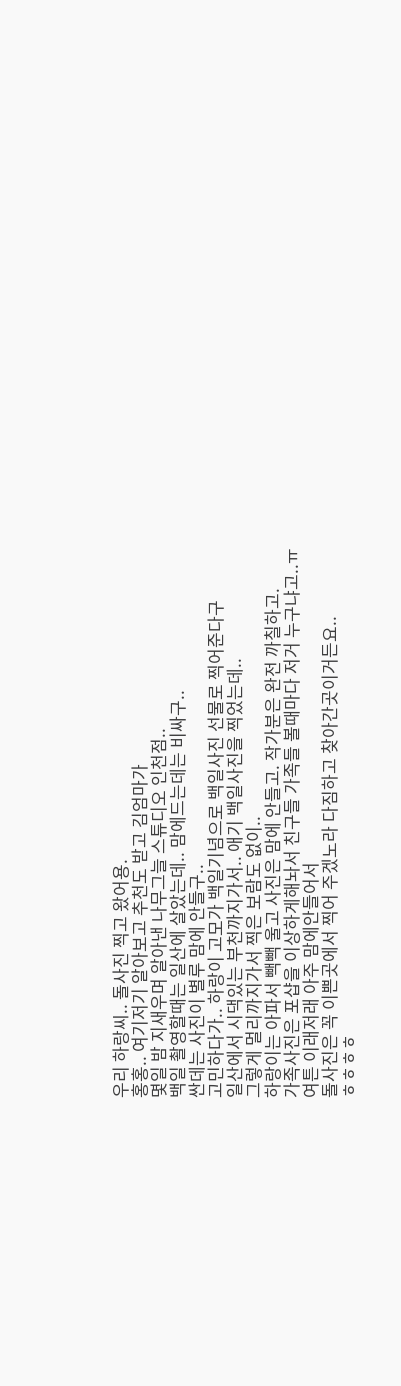우리 하랑씨.. 돌사진 찍고 왔어용.
홍홍.. 여기저기 알아보고 추천도 받고 김엄마가
몇일 밤 지새우며 알아낸 나무그늘 스튜디오 인천점..
백일 촬영할때는 일산에 살았는데.. 맘에드는데는 비싸구..
싼데는 사진이 별루 맘에 안들구..
고민하다가.. 하랑이 고모가 백일기념으로 백일사진 선물로 찍어준다구
일산에서 시댁있는 부천까지가서.. 애기 백일사진을 찍었는데..
그렇게 멀리까지가서 찍은 보람도 없이..
하랑이는 아파서 빽빽 울고 사진은 맘에 안들고. 작가분은 완전 까칠하고.
가족사진은 포샵을 이상하게해놔서 친구들 가족들 볼때마다 저거 누구냐고..ㅠ
여튼 이래저래 아주 맘에안들어서
돌사진은 꼭 이쁜곳에서 찍어 주겠노라 다짐하고 찾아간곳이거든요..
ㅎㅎㅎㅎ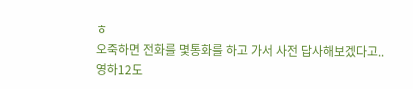ㅎ
오죽하면 전화를 몇통화를 하고 가서 사전 답사해보겠다고..
영하12도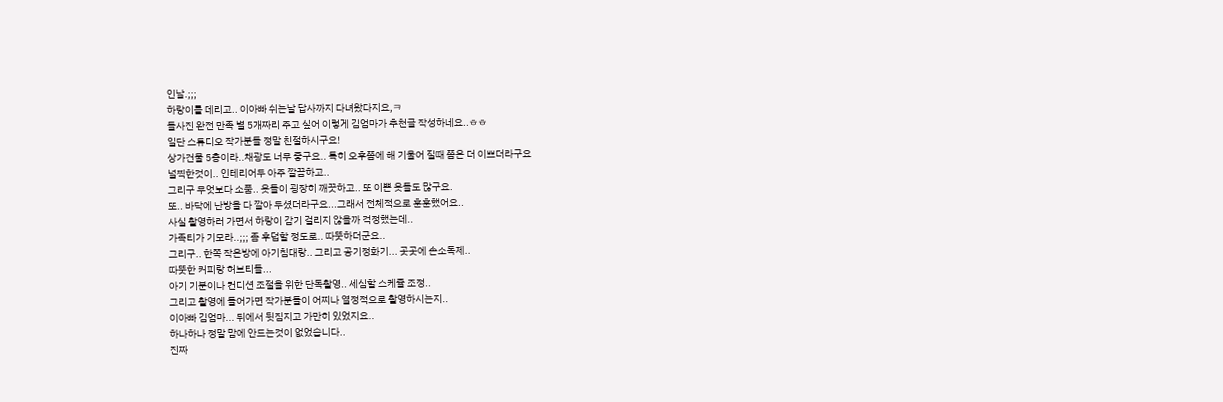인날.;;;
하랑이를 데리고.. 이아빠 쉬는날 답사까지 다녀왔다지요,ㅋ
돌사진 완전 만족 별 5개짜리 주고 싶어 이렇게 김엄마가 추천글 작성하네요..ㅎㅎ
일단 스튜디오 작가분들 정말 친절하시구요!
상가건물 5층이라..채광도 너무 좋구요.. 특히 오후쯤에 해 기울어 질때 쯤은 더 이쁘더라구요
널찍한것이.. 인테리어두 아주 깔끔하고..
그리구 무엇보다 소품.. 옷들이 굉장히 깨끗하고.. 또 이쁜 옷들도 많구요.
또.. 바닥에 난방을 다 깔아 두셨더라구요...그래서 전체적으로 훈훈했어요..
사실 촬영하러 가면서 하랑이 감기 걸리지 않을까 걱정했는데..
가족티가 기모라..;;; 좀 후덥할 정도로.. 따뜻하더군요..
그리구.. 한쪽 작은방에 아기침대랑.. 그리고 공기정화기... 곳곳에 손소독제..
따뜻한 커피랑 허브티들...
아기 기분이나 컨디션 조절을 위한 단독촬영.. 세심할 스케쥴 조정..
그리고 촬영에 들어가면 작가분들이 어찌나 열정적으로 촬영하시는지..
이아빠 김엄마... 뒤에서 뒷짐지고 가만히 있었지요..
하나하나 정말 맘에 안드는것이 없었습니다..
진짜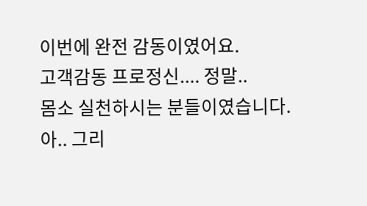이번에 완전 감동이였어요.
고객감동 프로정신.... 정말..
몸소 실천하시는 분들이였습니다.
아.. 그리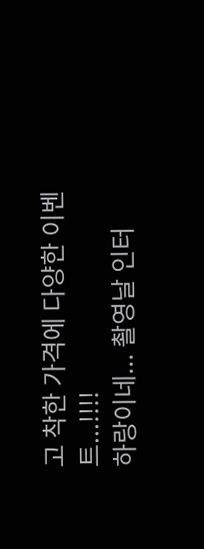고 착한 가격에 다양한 이벤트...!!!!
하랑이네... 촬영날 인터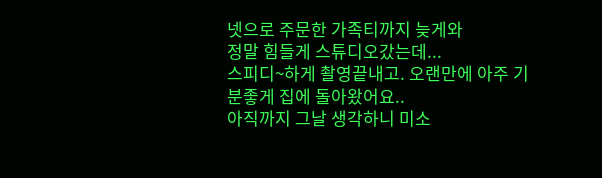넷으로 주문한 가족티까지 늦게와
정말 힘들게 스튜디오갔는데...
스피디~하게 촬영끝내고. 오랜만에 아주 기분좋게 집에 돌아왔어요..
아직까지 그날 생각하니 미소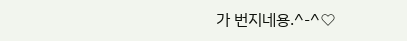가 번지네용.^-^♡